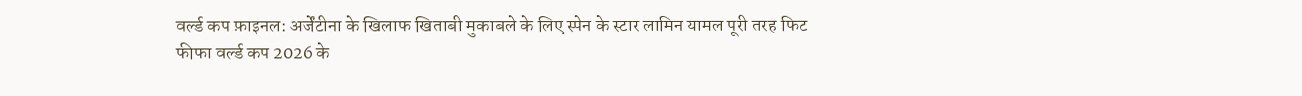वर्ल्ड कप फ़ाइनल: अर्जेंटीना के खिलाफ खिताबी मुकाबले के लिए स्पेन के स्टार लामिन यामल पूरी तरह फिट
फीफा वर्ल्ड कप 2026 के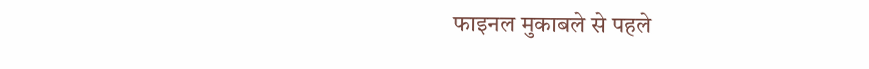फाइनल मुकाबले से पहले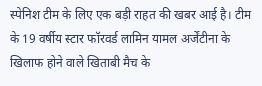स्पेनिश टीम के लिए एक बड़ी राहत की खबर आई है। टीम के 19 वर्षीय स्टार फॉरवर्ड लामिन यामल अर्जेंटीना के खिलाफ होने वाले खिताबी मैच के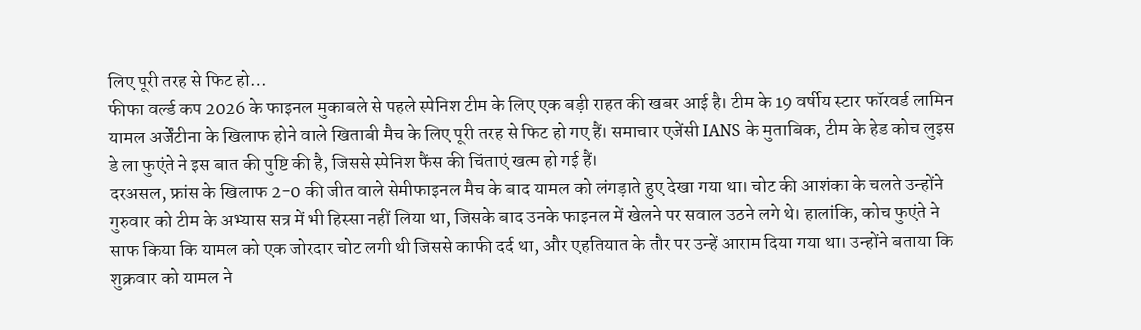लिए पूरी तरह से फिट हो…
फीफा वर्ल्ड कप 2026 के फाइनल मुकाबले से पहले स्पेनिश टीम के लिए एक बड़ी राहत की खबर आई है। टीम के 19 वर्षीय स्टार फॉरवर्ड लामिन यामल अर्जेंटीना के खिलाफ होने वाले खिताबी मैच के लिए पूरी तरह से फिट हो गए हैं। समाचार एजेंसी IANS के मुताबिक, टीम के हेड कोच लुइस डे ला फुएंते ने इस बात की पुष्टि की है, जिससे स्पेनिश फैंस की चिंताएं खत्म हो गई हैं।
दरअसल, फ्रांस के खिलाफ 2-0 की जीत वाले सेमीफाइनल मैच के बाद यामल को लंगड़ाते हुए देखा गया था। चोट की आशंका के चलते उन्होंने गुरुवार को टीम के अभ्यास सत्र में भी हिस्सा नहीं लिया था, जिसके बाद उनके फाइनल में खेलने पर सवाल उठने लगे थे। हालांकि, कोच फुएंते ने साफ किया कि यामल को एक जोरदार चोट लगी थी जिससे काफी दर्द था, और एहतियात के तौर पर उन्हें आराम दिया गया था। उन्होंने बताया कि शुक्रवार को यामल ने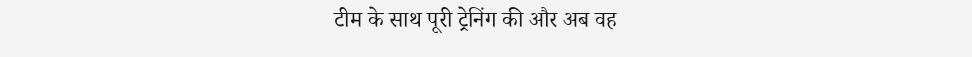टीम के साथ पूरी ट्रेनिंग की और अब वह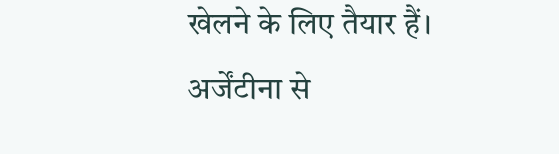खेलने के लिए तैयार हैं।
अर्जेंटीना से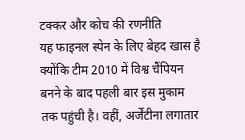टक्कर और कोच की रणनीति
यह फाइनल स्पेन के लिए बेहद खास है क्योंकि टीम 2010 में विश्व चैंपियन बनने के बाद पहली बार इस मुकाम तक पहुंची है। वहीं, अर्जेंटीना लगातार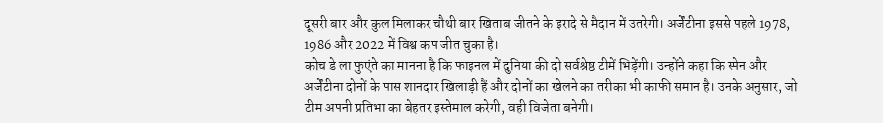दूसरी बार और कुल मिलाकर चौथी बार खिताब जीतने के इरादे से मैदान में उतरेगी। अर्जेंटीना इससे पहले 1978, 1986 और 2022 में विश्व कप जीत चुका है।
कोच डे ला फुएंते का मानना है कि फाइनल में दुनिया की दो सर्वश्रेष्ठ टीमें भिड़ेंगी। उन्होंने कहा कि स्पेन और अर्जेंटीना दोनों के पास शानदार खिलाड़ी हैं और दोनों का खेलने का तरीका भी काफी समान है। उनके अनुसार, जो टीम अपनी प्रतिभा का बेहतर इस्तेमाल करेगी, वही विजेता बनेगी।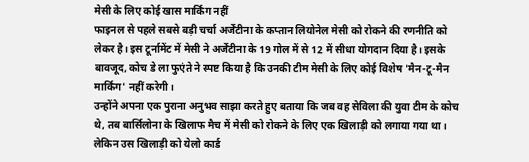मेसी के लिए कोई खास मार्किंग नहीं
फाइनल से पहले सबसे बड़ी चर्चा अर्जेंटीना के कप्तान लियोनेल मेसी को रोकने की रणनीति को लेकर है। इस टूर्नामेंट में मेसी ने अर्जेंटीना के 19 गोल में से 12 में सीधा योगदान दिया है। इसके बावजूद, कोच डे ला फुएंते ने स्पष्ट किया है कि उनकी टीम मेसी के लिए कोई विशेष 'मैन-टू-मैन मार्किंग' नहीं करेगी।
उन्होंने अपना एक पुराना अनुभव साझा करते हुए बताया कि जब वह सेविला की युवा टीम के कोच थे, तब बार्सिलोना के खिलाफ मैच में मेसी को रोकने के लिए एक खिलाड़ी को लगाया गया था। लेकिन उस खिलाड़ी को येलो कार्ड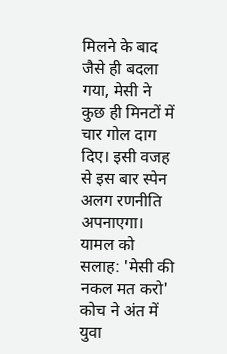मिलने के बाद जैसे ही बदला गया, मेसी ने कुछ ही मिनटों में चार गोल दाग दिए। इसी वजह से इस बार स्पेन अलग रणनीति अपनाएगा।
यामल को सलाह: 'मेसी की नकल मत करो'
कोच ने अंत में युवा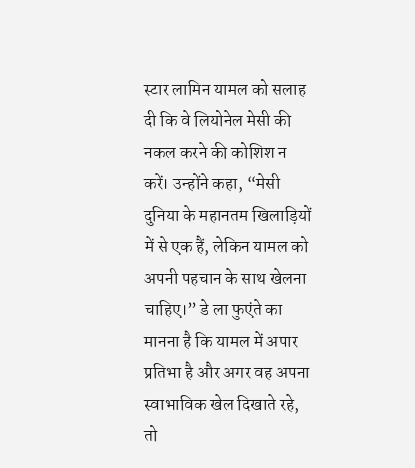स्टार लामिन यामल को सलाह दी कि वे लियोनेल मेसी की नकल करने की कोशिश न करें। उन्होंने कहा, “मेसी दुनिया के महानतम खिलाड़ियों में से एक हैं, लेकिन यामल को अपनी पहचान के साथ खेलना चाहिए।” डे ला फुएंते का मानना है कि यामल में अपार प्रतिभा है और अगर वह अपना स्वाभाविक खेल दिखाते रहे, तो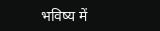भविष्य में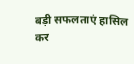बड़ी सफलताएं हासिल कर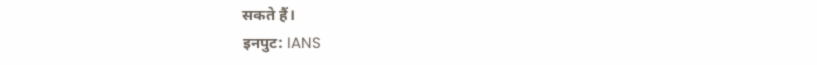सकते हैं।
इनपुट: IANS